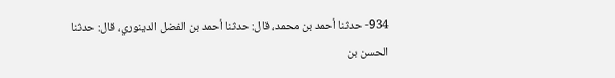934- حدثنا أحمد بن محمد، قال: حدثنا أحمد بن الفضل الدينوري، قال: حدثنا الحسن بن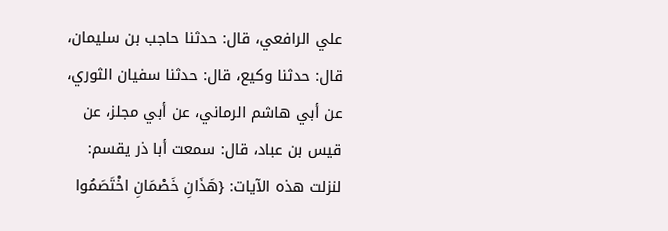علي الرافعي، قال: حدثنا حاجب بن سليمان، قال: حدثنا وكيع، قال: حدثنا سفيان الثوري، عن أبي هاشم الرماني، عن أبي مجلز، عن قيس بن عباد، قال: سمعت أبا ذر يقسم: لنزلت هذه الآيات: {هَذَانِ خَصْمَانِ اخْتَصَمُوا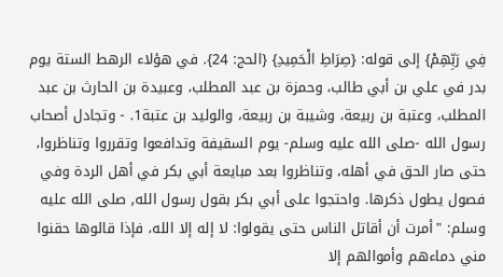فِي رَبِّهِمْ} إلى قوله: {صِرَاطِ الْحَمِيدِ} {الحج: 24}. في هؤلاء الرهط الستة يوم بدر في علي بن أبي طالب، وحمزة بن عبد المطلب، وعبيدة بن الحارث بن عبد المطلب، وعتبة بن ربيعة، وشيبة بن ربيعة، والوليد بن عتبة1. - وتجادل أصحاب رسول الله -صلى الله عليه وسلم- يوم السقيفة وتدافعوا وتقرروا وتناظروا، حتى صار الحق في أهله، وتناظروا بعد مبايعة أبي بكر في أهل الردة وفي فصول يطول ذكرها. واحتجوا على أبي بكر بقول رسول الله, صلى الله عليه وسلم: "أمرت أن أقاتل الناس حتى يقولوا: لا إله إلا الله، فإذا قالوها حقنوا مني دماءهم وأموالهم إلا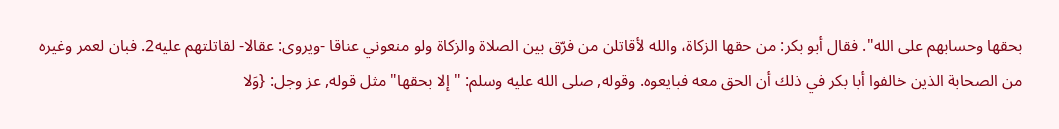بحقها وحسابهم على الله". فقال أبو بكر: من حقها الزكاة، والله لأقاتلن من فرّق بين الصلاة والزكاة ولو منعوني عناقا -ويروى: عقالا- لقاتلتهم عليه2. فبان لعمر وغيره من الصحابة الذين خالفوا أبا بكر في ذلك أن الحق معه فبايعوه. وقوله, صلى الله عليه وسلم: "إلا بحقها" مثل قوله, عز وجل: {وَلا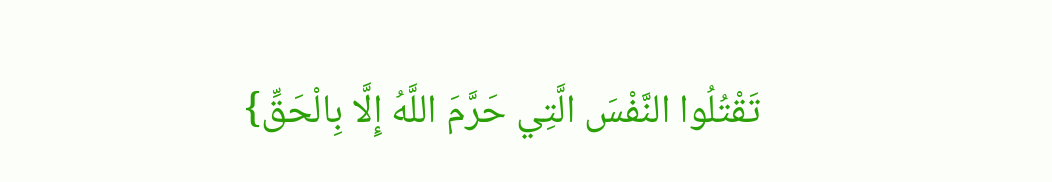تَقْتُلُوا النَّفْسَ الَّتِي حَرَّمَ اللَّهُ إِلَّا بِالْحَقِّ}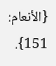{الأنعام: 151}.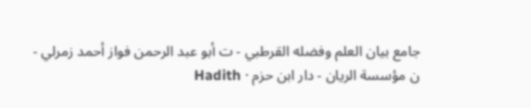جامع بيان العلم وفضله القرطبي - ت أبو عبد الرحمن فواز أحمد زمرلي - ن مؤسسة الريان - دار ابن حزم · Hadith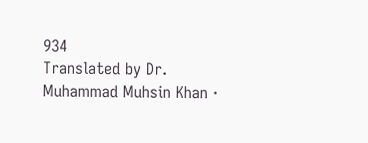934
Translated by Dr. Muhammad Muhsin Khan ·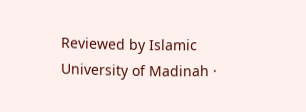Reviewed by Islamic University of Madinah ·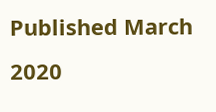Published March 2020